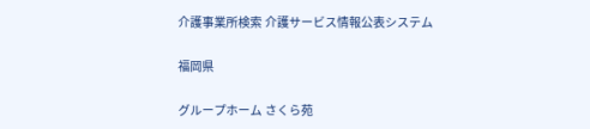介護事業所検索 介護サービス情報公表システム

福岡県

グループホーム さくら苑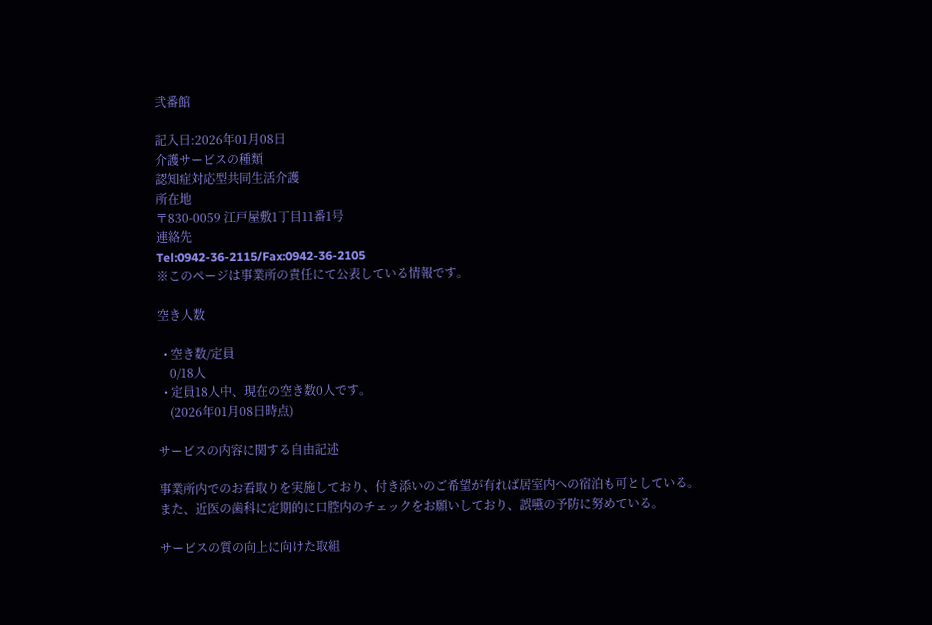弐番館

記入日:2026年01月08日
介護サービスの種類
認知症対応型共同生活介護
所在地
〒830-0059 江戸屋敷1丁目11番1号
連絡先
Tel:0942-36-2115/Fax:0942-36-2105
※このページは事業所の責任にて公表している情報です。

空き人数

  • 空き数/定員
    0/18人
  • 定員18人中、現在の空き数0人です。
    (2026年01月08日時点)

サービスの内容に関する自由記述

事業所内でのお看取りを実施しており、付き添いのご希望が有れば居室内への宿泊も可としている。
また、近医の歯科に定期的に口腔内のチェックをお願いしており、誤嚥の予防に努めている。

サービスの質の向上に向けた取組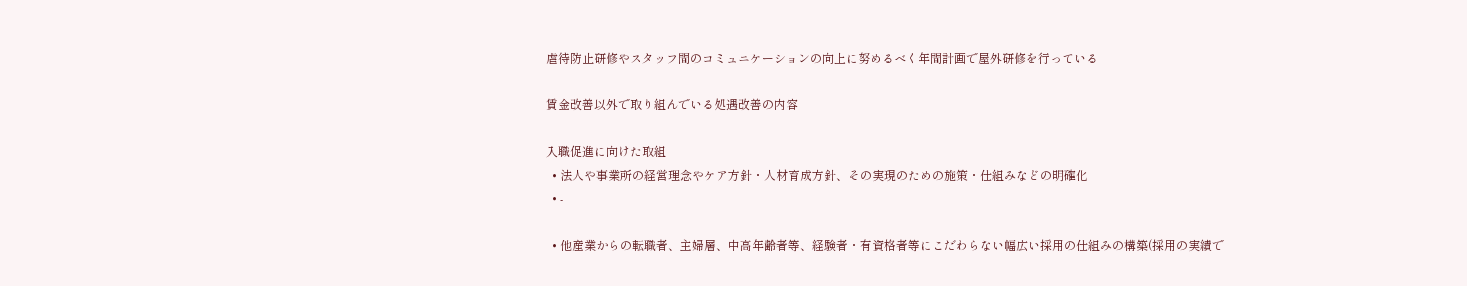虐待防止研修やスタッフ間のコミュニケーションの向上に努めるべく年間計画で屋外研修を行っている

賃金改善以外で取り組んでいる処遇改善の内容

入職促進に向けた取組
  • 法人や事業所の経営理念やケア方針・人材育成方針、その実現のための施策・仕組みなどの明確化
  • -

  • 他産業からの転職者、主婦層、中高年齢者等、経験者・有資格者等にこだわらない幅広い採用の仕組みの構築(採用の実績で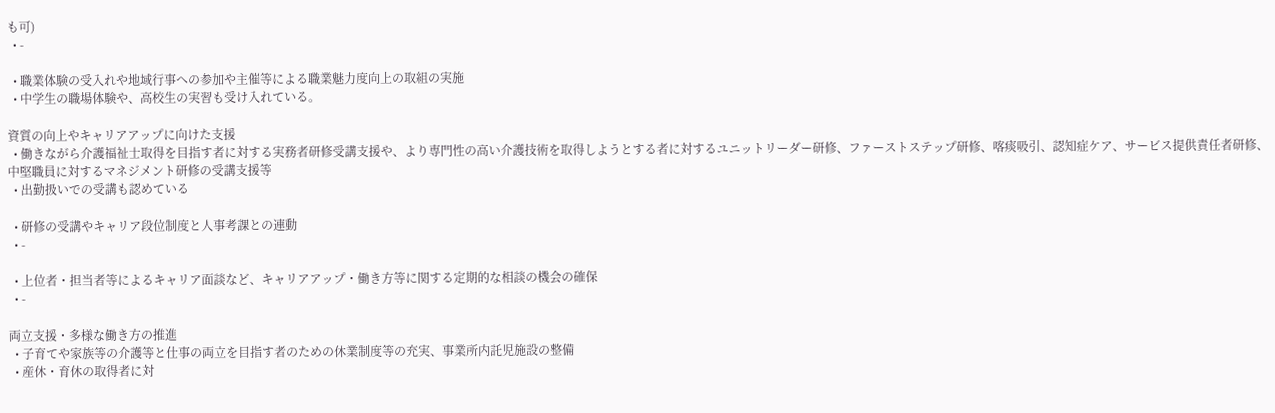も可)
  • -

  • 職業体験の受入れや地域行事への参加や主催等による職業魅力度向上の取組の実施
  • 中学生の職場体験や、高校生の実習も受け入れている。

資質の向上やキャリアアップに向けた支援
  • 働きながら介護福祉士取得を目指す者に対する実務者研修受講支援や、より専門性の高い介護技術を取得しようとする者に対するユニットリーダー研修、ファーストステップ研修、喀痰吸引、認知症ケア、サービス提供責任者研修、中堅職員に対するマネジメント研修の受講支援等
  • 出勤扱いでの受講も認めている

  • 研修の受講やキャリア段位制度と人事考課との連動
  • -

  • 上位者・担当者等によるキャリア面談など、キャリアアップ・働き方等に関する定期的な相談の機会の確保
  • -

両立支援・多様な働き方の推進
  • 子育てや家族等の介護等と仕事の両立を目指す者のための休業制度等の充実、事業所内託児施設の整備
  • 産休・育休の取得者に対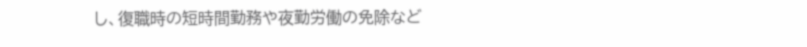し、復職時の短時間勤務や夜勤労働の免除など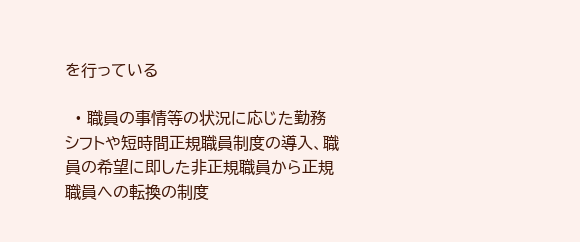を行っている

  • 職員の事情等の状況に応じた勤務シフトや短時間正規職員制度の導入、職員の希望に即した非正規職員から正規職員への転換の制度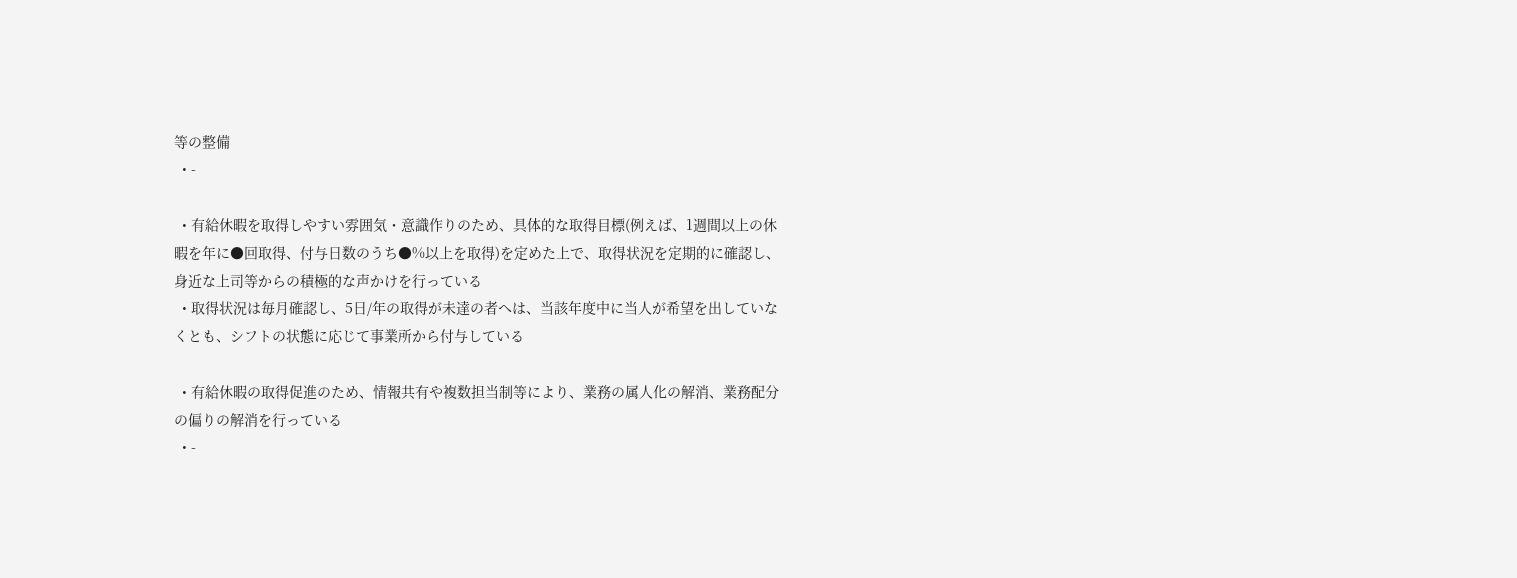等の整備
  • -

  • 有給休暇を取得しやすい雰囲気・意識作りのため、具体的な取得目標(例えば、1週間以上の休暇を年に●回取得、付与日数のうち●%以上を取得)を定めた上で、取得状況を定期的に確認し、身近な上司等からの積極的な声かけを行っている
  • 取得状況は毎月確認し、5日/年の取得が未達の者へは、当該年度中に当人が希望を出していなくとも、シフトの状態に応じて事業所から付与している

  • 有給休暇の取得促進のため、情報共有や複数担当制等により、業務の属人化の解消、業務配分の偏りの解消を行っている
  • -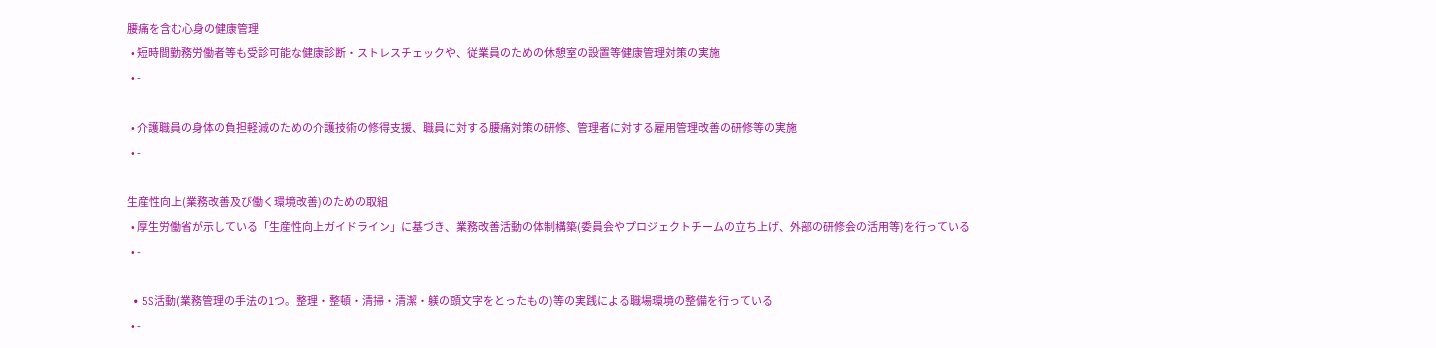腰痛を含む心身の健康管理
  • 短時間勤務労働者等も受診可能な健康診断・ストレスチェックや、従業員のための休憩室の設置等健康管理対策の実施
  • -

  • 介護職員の身体の負担軽減のための介護技術の修得支援、職員に対する腰痛対策の研修、管理者に対する雇用管理改善の研修等の実施
  • -

生産性向上(業務改善及び働く環境改善)のための取組
  • 厚生労働省が示している「生産性向上ガイドライン」に基づき、業務改善活動の体制構築(委員会やプロジェクトチームの立ち上げ、外部の研修会の活用等)を行っている
  • -

  • 5S活動(業務管理の手法の1つ。整理・整頓・清掃・清潔・躾の頭文字をとったもの)等の実践による職場環境の整備を行っている
  • -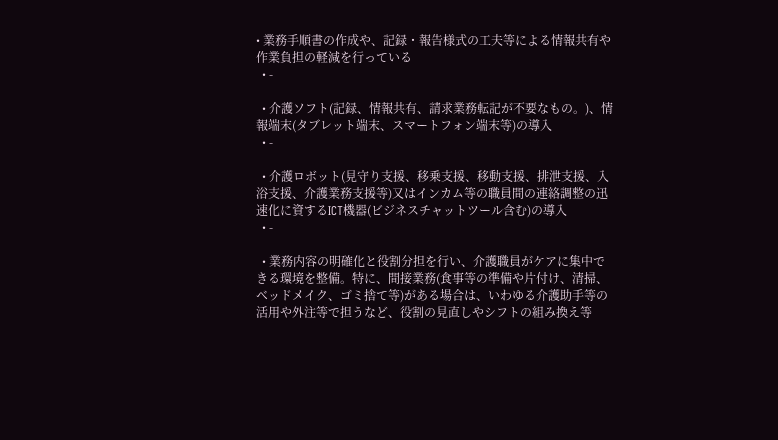• 業務手順書の作成や、記録・報告様式の工夫等による情報共有や作業負担の軽減を行っている
  • -

  • 介護ソフト(記録、情報共有、請求業務転記が不要なもの。)、情報端末(タブレット端末、スマートフォン端末等)の導入
  • -

  • 介護ロボット(見守り支援、移乗支援、移動支援、排泄支援、入浴支援、介護業務支援等)又はインカム等の職員間の連絡調整の迅速化に資するICT機器(ビジネスチャットツール含む)の導入
  • -

  • 業務内容の明確化と役割分担を行い、介護職員がケアに集中できる環境を整備。特に、間接業務(食事等の準備や片付け、清掃、ベッドメイク、ゴミ捨て等)がある場合は、いわゆる介護助手等の活用や外注等で担うなど、役割の見直しやシフトの組み換え等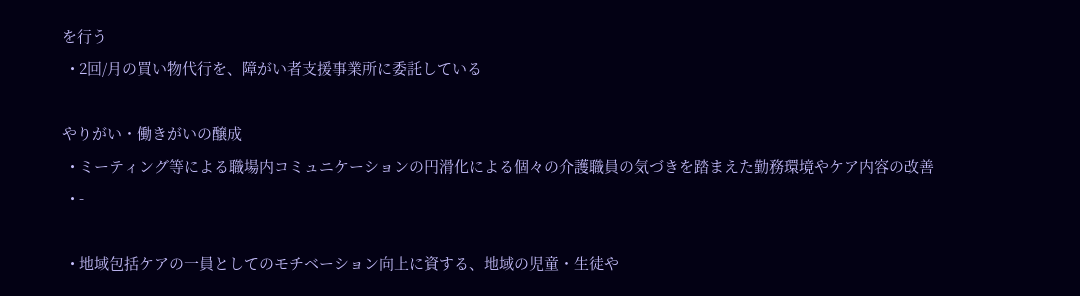を行う
  • 2回/月の買い物代行を、障がい者支援事業所に委託している

やりがい・働きがいの醸成
  • ミーティング等による職場内コミュニケーションの円滑化による個々の介護職員の気づきを踏まえた勤務環境やケア内容の改善
  • -

  • 地域包括ケアの一員としてのモチベーション向上に資する、地域の児童・生徒や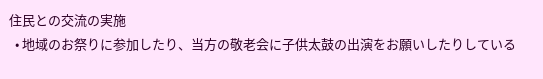住民との交流の実施
  • 地域のお祭りに参加したり、当方の敬老会に子供太鼓の出演をお願いしたりしている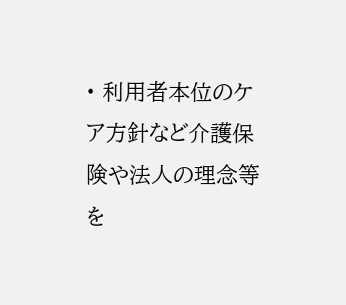• 利用者本位のケア方針など介護保険や法人の理念等を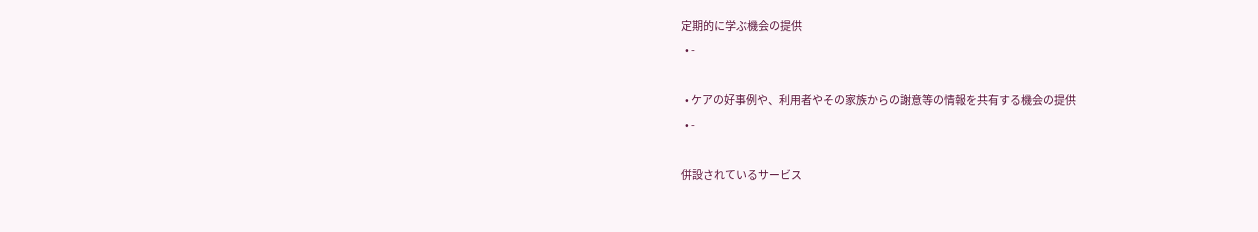定期的に学ぶ機会の提供
  • -

  • ケアの好事例や、利用者やその家族からの謝意等の情報を共有する機会の提供
  • -

併設されているサービス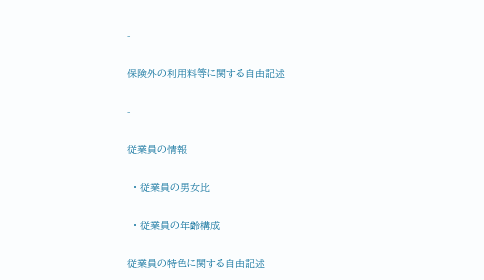-

保険外の利用料等に関する自由記述

-

従業員の情報

  • 従業員の男女比

  • 従業員の年齢構成

従業員の特色に関する自由記述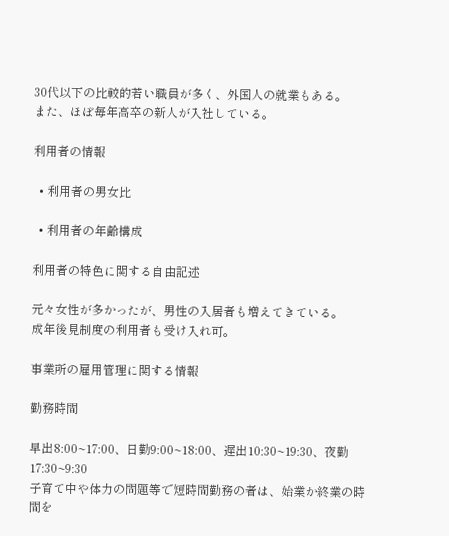30代以下の比較的若い職員が多く、外国人の就業もある。
また、ほぼ毎年高卒の新人が入社している。

利用者の情報

  • 利用者の男女比

  • 利用者の年齢構成

利用者の特色に関する自由記述

元々女性が多かったが、男性の入居者も増えてきている。
成年後見制度の利用者も受け入れ可。

事業所の雇用管理に関する情報

勤務時間

早出8:00~17:00、日勤9:00~18:00、遅出10:30~19:30、夜勤17:30~9:30
子育て中や体力の問題等で短時間勤務の者は、始業か終業の時間を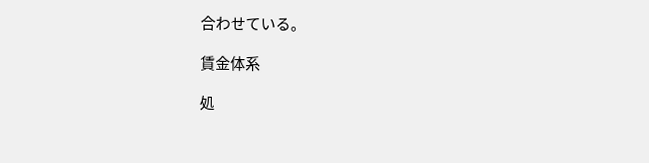合わせている。

賃金体系

処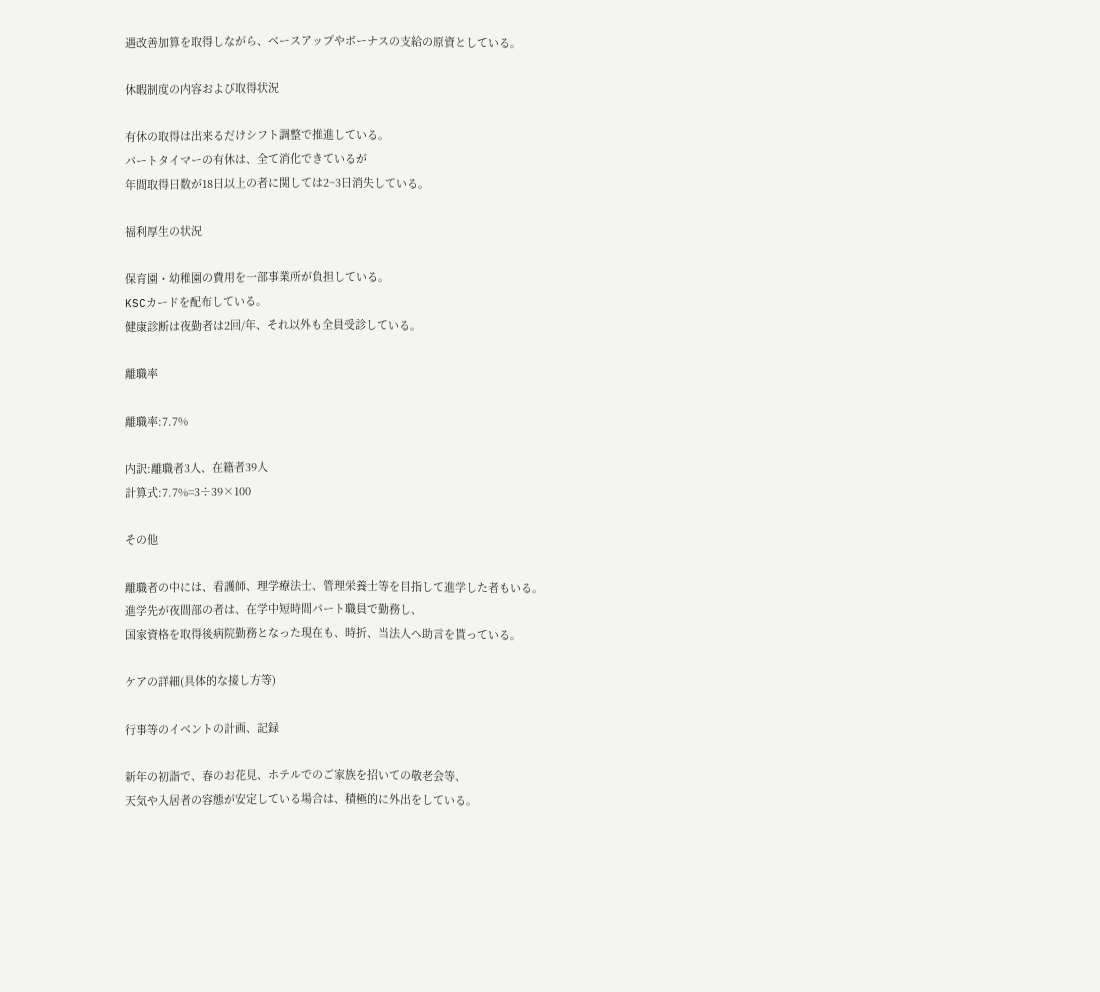遇改善加算を取得しながら、ベースアップやボーナスの支給の原資としている。

休暇制度の内容および取得状況

有休の取得は出来るだけシフト調整で推進している。
パートタイマーの有休は、全て消化できているが
年間取得日数が18日以上の者に関しては2~3日消失している。

福利厚生の状況

保育園・幼稚園の費用を一部事業所が負担している。
KSCカードを配布している。
健康診断は夜勤者は2回/年、それ以外も全員受診している。

離職率

離職率:7.7%

内訳:離職者3人、在籍者39人
計算式:7.7%=3÷39×100

その他

離職者の中には、看護師、理学療法士、管理栄養士等を目指して進学した者もいる。
進学先が夜間部の者は、在学中短時間パート職員で勤務し、
国家資格を取得後病院勤務となった現在も、時折、当法人へ助言を貰っている。

ケアの詳細(具体的な接し方等)

行事等のイベントの計画、記録

新年の初詣で、春のお花見、ホテルでのご家族を招いての敬老会等、
天気や入居者の容態が安定している場合は、積極的に外出をしている。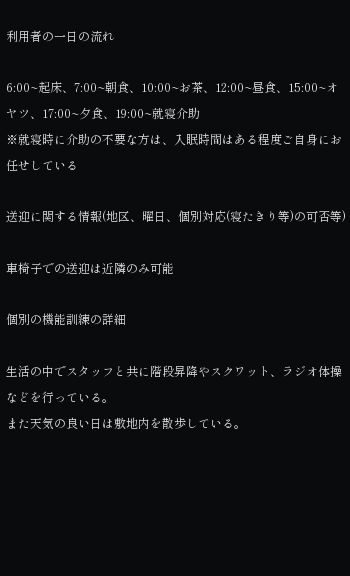利用者の一日の流れ

6:00~起床、7:00~朝食、10:00~お茶、12:00~昼食、15:00~オヤツ、17:00~夕食、19:00~就寝介助
※就寝時に介助の不要な方は、入眠時間はある程度ご自身にお任せしている

送迎に関する情報(地区、曜日、個別対応(寝たきり等)の可否等)

車椅子での送迎は近隣のみ可能

個別の機能訓練の詳細

生活の中でスタッフと共に階段昇降やスクワット、ラジオ体操などを行っている。
また天気の良い日は敷地内を散歩している。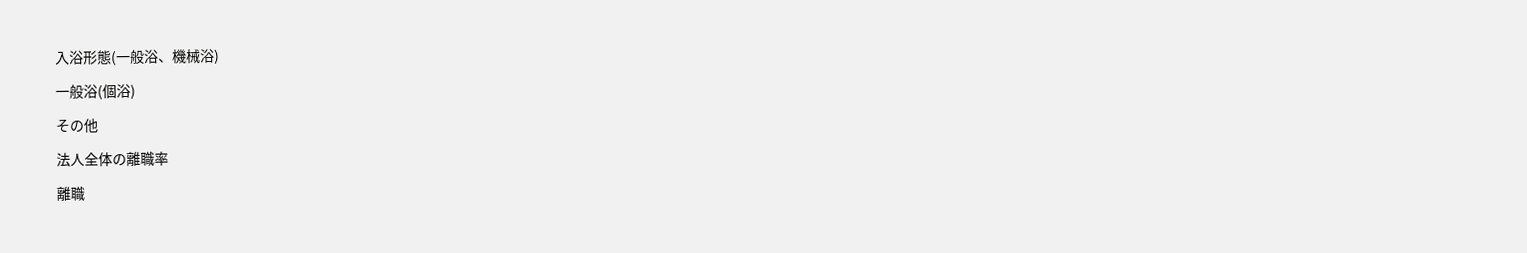入浴形態(一般浴、機械浴)

一般浴(個浴)

その他

法人全体の離職率

離職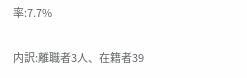率:7.7%

内訳:離職者3人、在籍者39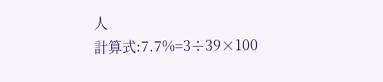人
計算式:7.7%=3÷39×100